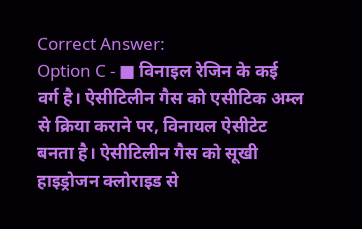Correct Answer:
Option C - ■ विनाइल रेजिन के कई वर्ग है। ऐसीटिलीन गैस को एसीटिक अम्ल से क्रिया कराने पर, विनायल ऐसीटेट बनता है। ऐसीटिलीन गैस को सूखी हाइड्रोजन क्लोराइड से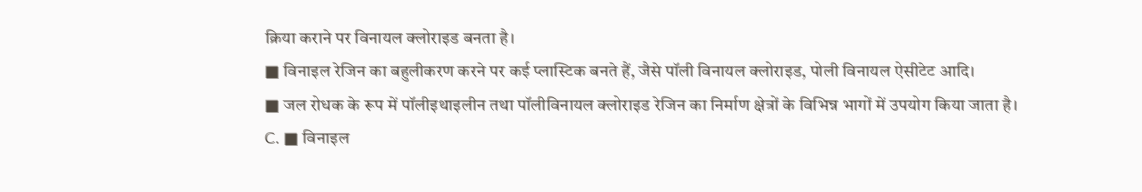क्रिया कराने पर विनायल क्लोराइड बनता है।
■ विनाइल रेजिन का बहुलीकरण करने पर कई प्लास्टिक बनते हैं, जैसे पॉली विनायल क्लोराइड, पोली विनायल ऐसीटेट आदि।
■ जल रोधक के रूप में पॉलीइथाइलीन तथा पॉलीविनायल क्लोराइड रेजिन का निर्माण क्षेत्रों के विभिन्न भागों में उपयोग किया जाता है।
C. ■ विनाइल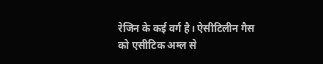रेजिन के कई वर्ग है। ऐसीटिलीन गैस को एसीटिक अम्ल से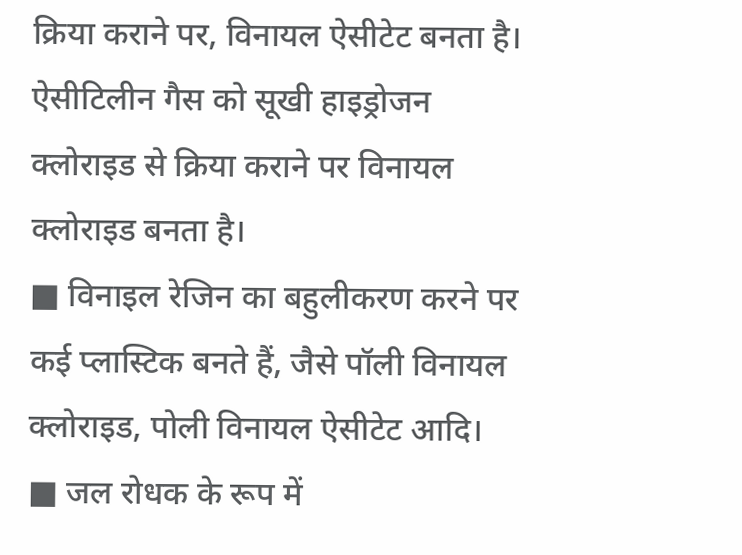क्रिया कराने पर, विनायल ऐसीटेट बनता है। ऐसीटिलीन गैस को सूखी हाइड्रोजन क्लोराइड से क्रिया कराने पर विनायल क्लोराइड बनता है।
■ विनाइल रेजिन का बहुलीकरण करने पर कई प्लास्टिक बनते हैं, जैसे पॉली विनायल क्लोराइड, पोली विनायल ऐसीटेट आदि।
■ जल रोधक के रूप में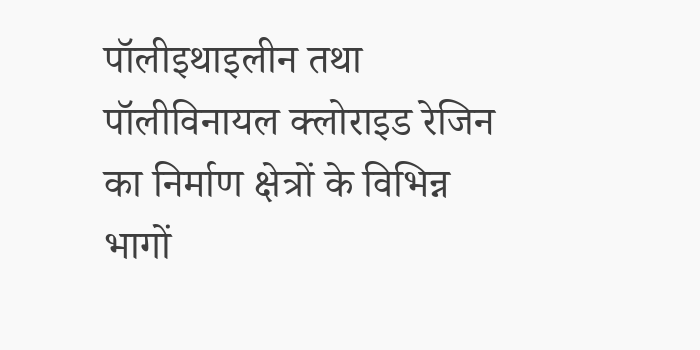पॉलीइथाइलीन तथा पॉलीविनायल क्लोराइड रेजिन का निर्माण क्षेत्रों के विभिन्न भागों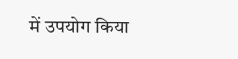में उपयोग किया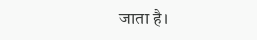जाता है।